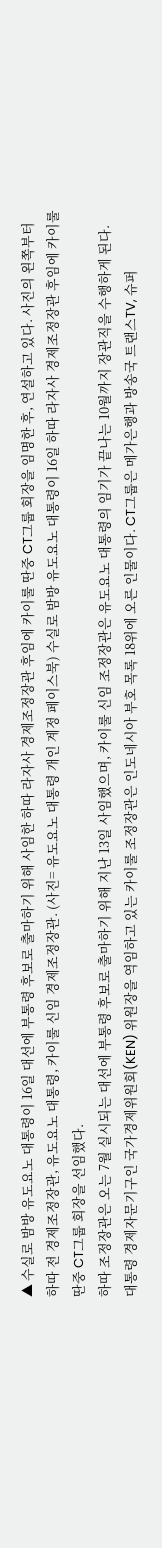▲ 수실로 밤방 유도요노 대통령이 16일 대선에 부통령 후보로 출마하기 위해 사임한 하따 라자사 경제조정장관 후임에 카이룰 딴중 CT그룹 회장을 임명한 후, 연설하고 있다. 사진의 왼쪽부터 하따 전 경제조정장관, 유도요노 대통령, 카이룰 신임 경제조정장관. (사진= 유도요노 대통령 개인 계정 페이스북) 수실로 밤방 유도요노 대통령이 16일 하따 라자사 경제조정장관 후임에 카이룰 딴중 CT그룹 회장을 선임했다.
하따 조정장관은 오는 7월 실시되는 대선에 부통령 후보로 출마하기 위해 지난 13일 사임했으며, 카이룰 신임 조정장관은 유도요노 대통령의 임기가 끝나는 10월까지 장관직을 수행하게 된다.
대통령 경제자문기구인 국가경제위원회(KEN) 위원장을 역임하고 있는 카이룰 조정장관은 인도네시아 부호 목록 18위에 오른 인물이다. CT그룹은 메가은행과 방송국 트랜스TV, 슈퍼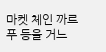마켓 체인 까르푸 등을 거느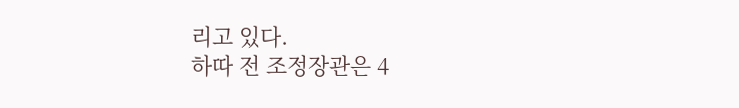리고 있다.
하따 전 조정장관은 4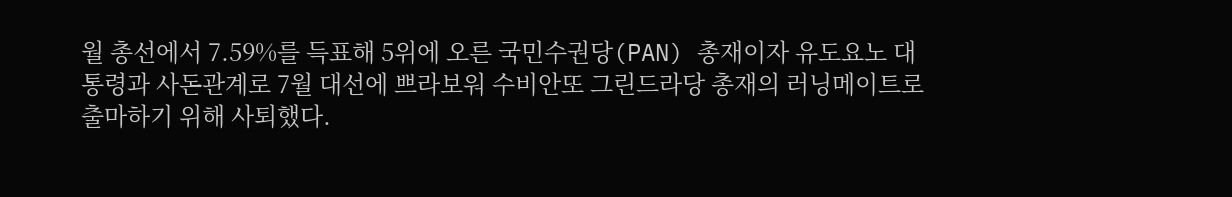월 총선에서 7.59%를 득표해 5위에 오른 국민수권당(PAN) 총재이자 유도요노 대통령과 사돈관계로 7월 대선에 쁘라보워 수비안또 그린드라당 총재의 러닝메이트로 출마하기 위해 사퇴했다.